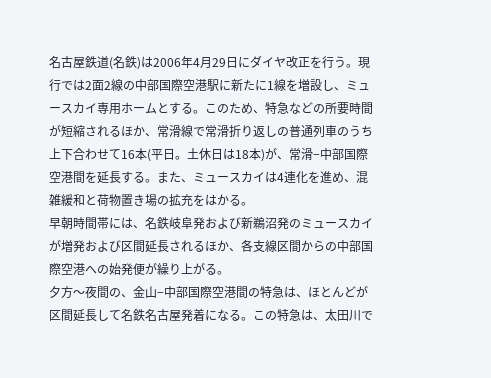名古屋鉄道(名鉄)は2006年4月29日にダイヤ改正を行う。現行では2面2線の中部国際空港駅に新たに1線を増設し、ミュースカイ専用ホームとする。このため、特急などの所要時間が短縮されるほか、常滑線で常滑折り返しの普通列車のうち上下合わせて16本(平日。土休日は18本)が、常滑−中部国際空港間を延長する。また、ミュースカイは4連化を進め、混雑緩和と荷物置き場の拡充をはかる。
早朝時間帯には、名鉄岐阜発および新鵜沼発のミュースカイが増発および区間延長されるほか、各支線区間からの中部国際空港への始発便が繰り上がる。
夕方〜夜間の、金山−中部国際空港間の特急は、ほとんどが区間延長して名鉄名古屋発着になる。この特急は、太田川で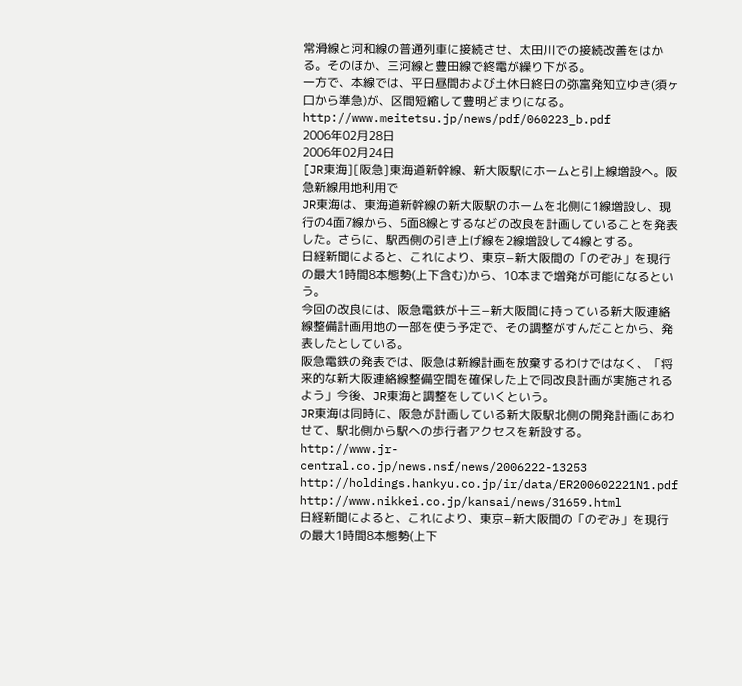常滑線と河和線の普通列車に接続させ、太田川での接続改善をはかる。そのほか、三河線と豊田線で終電が繰り下がる。
一方で、本線では、平日昼間および土休日終日の弥富発知立ゆき(須ヶ口から準急)が、区間短縮して豊明どまりになる。
http://www.meitetsu.jp/news/pdf/060223_b.pdf
2006年02月28日
2006年02月24日
[JR東海][阪急]東海道新幹線、新大阪駅にホームと引上線増設へ。阪急新線用地利用で
JR東海は、東海道新幹線の新大阪駅のホームを北側に1線増設し、現行の4面7線から、5面8線とするなどの改良を計画していることを発表した。さらに、駅西側の引き上げ線を2線増設して4線とする。
日経新聞によると、これにより、東京−新大阪間の「のぞみ」を現行の最大1時間8本態勢(上下含む)から、10本まで増発が可能になるという。
今回の改良には、阪急電鉄が十三−新大阪間に持っている新大阪連絡線整備計画用地の一部を使う予定で、その調整がすんだことから、発表したとしている。
阪急電鉄の発表では、阪急は新線計画を放棄するわけではなく、「将来的な新大阪連絡線整備空間を確保した上で同改良計画が実施されるよう」今後、JR東海と調整をしていくという。
JR東海は同時に、阪急が計画している新大阪駅北側の開発計画にあわせて、駅北側から駅への歩行者アクセスを新設する。
http://www.jr-central.co.jp/news.nsf/news/2006222-13253
http://holdings.hankyu.co.jp/ir/data/ER200602221N1.pdf
http://www.nikkei.co.jp/kansai/news/31659.html
日経新聞によると、これにより、東京−新大阪間の「のぞみ」を現行の最大1時間8本態勢(上下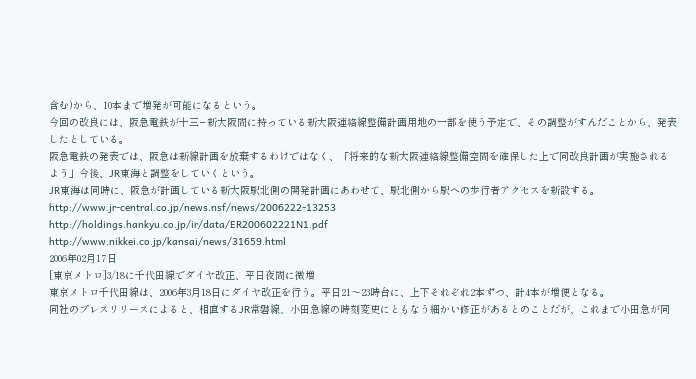含む)から、10本まで増発が可能になるという。
今回の改良には、阪急電鉄が十三−新大阪間に持っている新大阪連絡線整備計画用地の一部を使う予定で、その調整がすんだことから、発表したとしている。
阪急電鉄の発表では、阪急は新線計画を放棄するわけではなく、「将来的な新大阪連絡線整備空間を確保した上で同改良計画が実施されるよう」今後、JR東海と調整をしていくという。
JR東海は同時に、阪急が計画している新大阪駅北側の開発計画にあわせて、駅北側から駅への歩行者アクセスを新設する。
http://www.jr-central.co.jp/news.nsf/news/2006222-13253
http://holdings.hankyu.co.jp/ir/data/ER200602221N1.pdf
http://www.nikkei.co.jp/kansai/news/31659.html
2006年02月17日
[東京メトロ]3/18に千代田線でダイヤ改正、平日夜間に微増
東京メトロ千代田線は、2006年3月18日にダイヤ改正を行う。平日21〜23時台に、上下それぞれ2本ずつ、計4本が増便となる。
同社のプレスリリースによると、相直するJR常磐線、小田急線の時刻変更にともなう細かい修正があるとのことだが、これまで小田急が同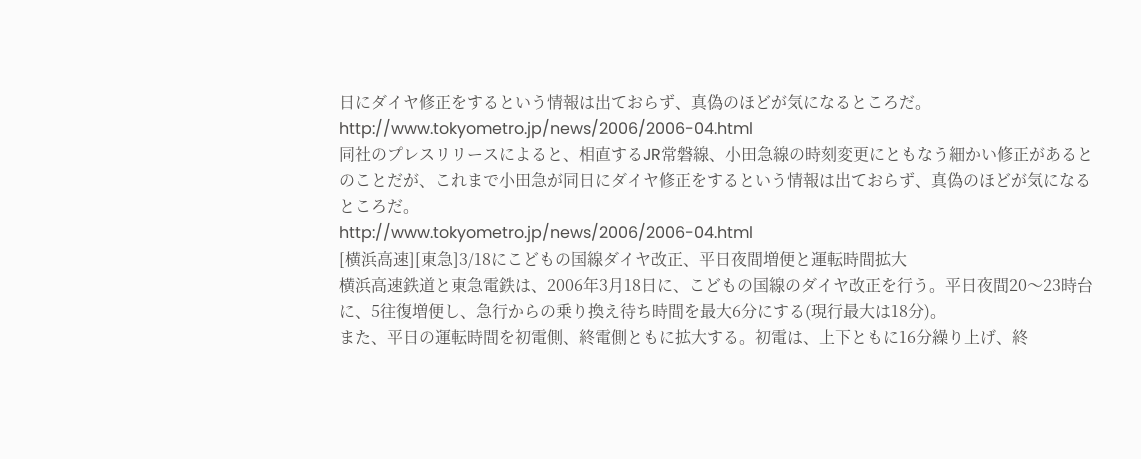日にダイヤ修正をするという情報は出ておらず、真偽のほどが気になるところだ。
http://www.tokyometro.jp/news/2006/2006-04.html
同社のプレスリリースによると、相直するJR常磐線、小田急線の時刻変更にともなう細かい修正があるとのことだが、これまで小田急が同日にダイヤ修正をするという情報は出ておらず、真偽のほどが気になるところだ。
http://www.tokyometro.jp/news/2006/2006-04.html
[横浜高速][東急]3/18にこどもの国線ダイヤ改正、平日夜間増便と運転時間拡大
横浜高速鉄道と東急電鉄は、2006年3月18日に、こどもの国線のダイヤ改正を行う。平日夜間20〜23時台に、5往復増便し、急行からの乗り換え待ち時間を最大6分にする(現行最大は18分)。
また、平日の運転時間を初電側、終電側ともに拡大する。初電は、上下ともに16分繰り上げ、終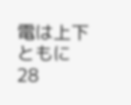電は上下ともに28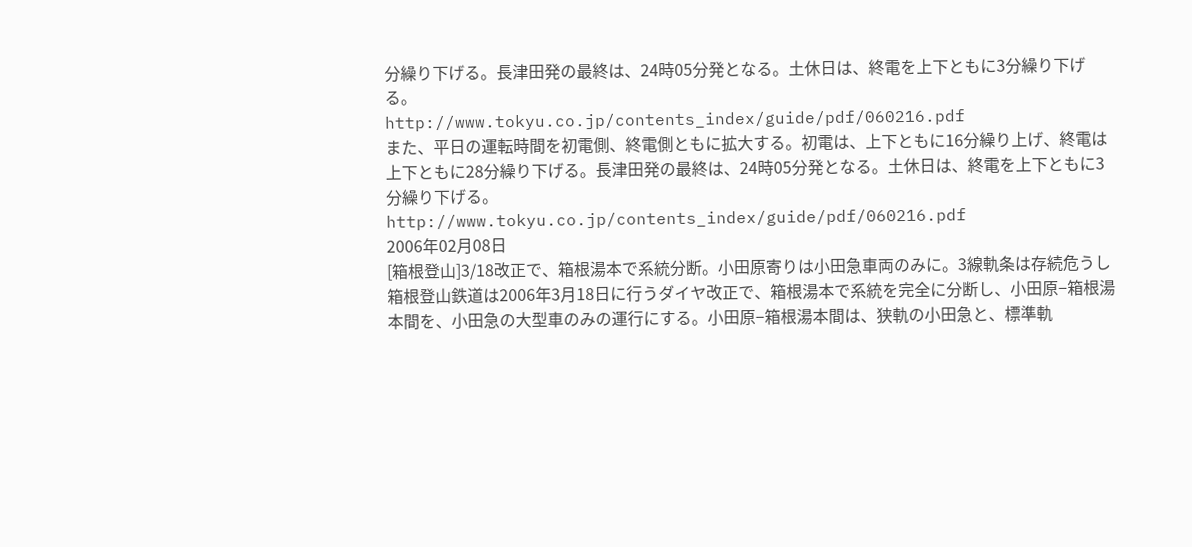分繰り下げる。長津田発の最終は、24時05分発となる。土休日は、終電を上下ともに3分繰り下げる。
http://www.tokyu.co.jp/contents_index/guide/pdf/060216.pdf
また、平日の運転時間を初電側、終電側ともに拡大する。初電は、上下ともに16分繰り上げ、終電は上下ともに28分繰り下げる。長津田発の最終は、24時05分発となる。土休日は、終電を上下ともに3分繰り下げる。
http://www.tokyu.co.jp/contents_index/guide/pdf/060216.pdf
2006年02月08日
[箱根登山]3/18改正で、箱根湯本で系統分断。小田原寄りは小田急車両のみに。3線軌条は存続危うし
箱根登山鉄道は2006年3月18日に行うダイヤ改正で、箱根湯本で系統を完全に分断し、小田原−箱根湯本間を、小田急の大型車のみの運行にする。小田原−箱根湯本間は、狭軌の小田急と、標準軌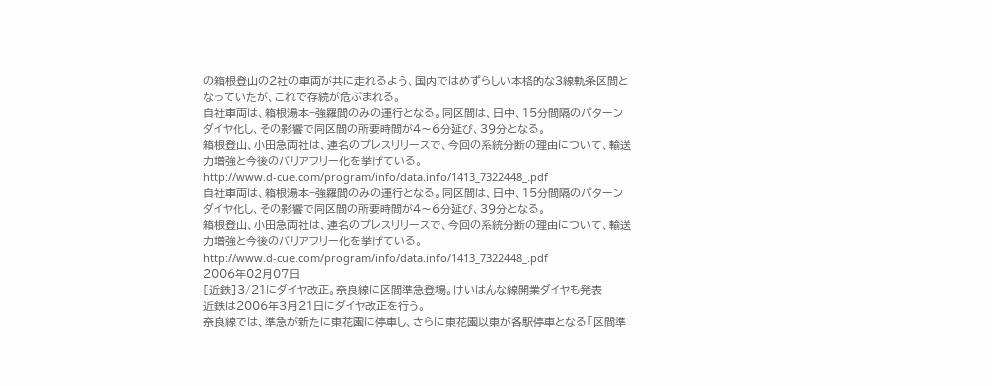の箱根登山の2社の車両が共に走れるよう、国内ではめずらしい本格的な3線軌条区間となっていたが、これで存続が危ぶまれる。
自社車両は、箱根湯本−強羅間のみの運行となる。同区間は、日中、15分間隔のパターンダイヤ化し、その影響で同区間の所要時間が4〜6分延び、39分となる。
箱根登山、小田急両社は、連名のプレスリリースで、今回の系統分断の理由について、輸送力増強と今後のバリアフリー化を挙げている。
http://www.d-cue.com/program/info/data.info/1413_7322448_.pdf
自社車両は、箱根湯本−強羅間のみの運行となる。同区間は、日中、15分間隔のパターンダイヤ化し、その影響で同区間の所要時間が4〜6分延び、39分となる。
箱根登山、小田急両社は、連名のプレスリリースで、今回の系統分断の理由について、輸送力増強と今後のバリアフリー化を挙げている。
http://www.d-cue.com/program/info/data.info/1413_7322448_.pdf
2006年02月07日
[近鉄]3/21にダイヤ改正。奈良線に区間準急登場。けいはんな線開業ダイヤも発表
近鉄は2006年3月21日にダイヤ改正を行う。
奈良線では、準急が新たに東花園に停車し、さらに東花園以東が各駅停車となる「区間準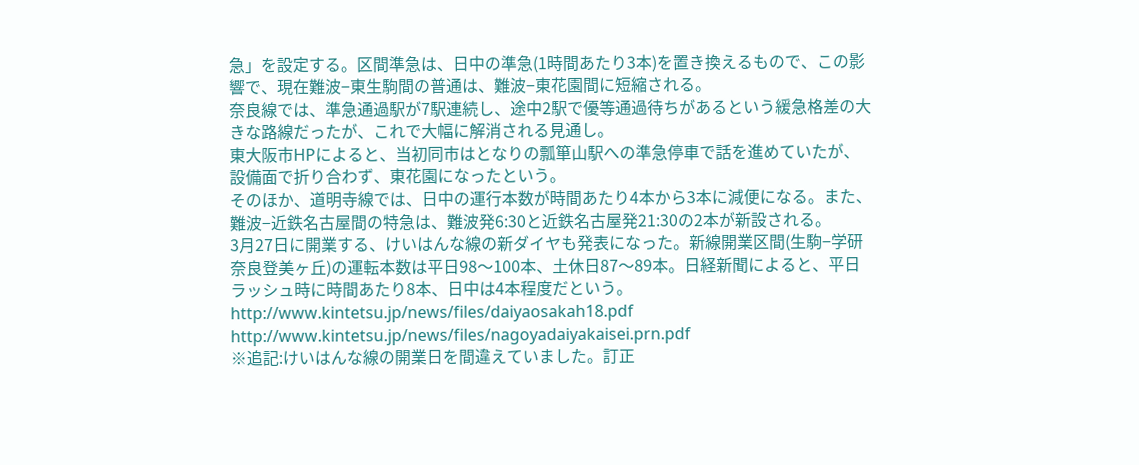急」を設定する。区間準急は、日中の準急(1時間あたり3本)を置き換えるもので、この影響で、現在難波−東生駒間の普通は、難波−東花園間に短縮される。
奈良線では、準急通過駅が7駅連続し、途中2駅で優等通過待ちがあるという緩急格差の大きな路線だったが、これで大幅に解消される見通し。
東大阪市HPによると、当初同市はとなりの瓢箪山駅への準急停車で話を進めていたが、設備面で折り合わず、東花園になったという。
そのほか、道明寺線では、日中の運行本数が時間あたり4本から3本に減便になる。また、難波−近鉄名古屋間の特急は、難波発6:30と近鉄名古屋発21:30の2本が新設される。
3月27日に開業する、けいはんな線の新ダイヤも発表になった。新線開業区間(生駒−学研奈良登美ヶ丘)の運転本数は平日98〜100本、土休日87〜89本。日経新聞によると、平日ラッシュ時に時間あたり8本、日中は4本程度だという。
http://www.kintetsu.jp/news/files/daiyaosakah18.pdf
http://www.kintetsu.jp/news/files/nagoyadaiyakaisei.prn.pdf
※追記:けいはんな線の開業日を間違えていました。訂正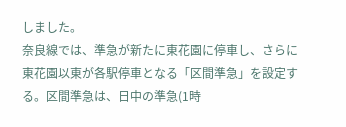しました。
奈良線では、準急が新たに東花園に停車し、さらに東花園以東が各駅停車となる「区間準急」を設定する。区間準急は、日中の準急(1時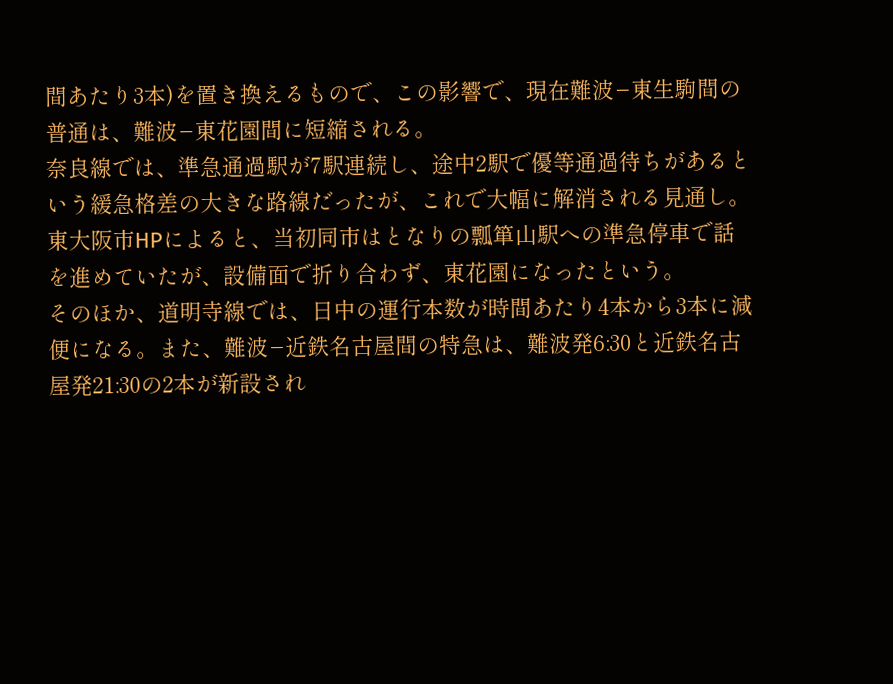間あたり3本)を置き換えるもので、この影響で、現在難波−東生駒間の普通は、難波−東花園間に短縮される。
奈良線では、準急通過駅が7駅連続し、途中2駅で優等通過待ちがあるという緩急格差の大きな路線だったが、これで大幅に解消される見通し。
東大阪市HPによると、当初同市はとなりの瓢箪山駅への準急停車で話を進めていたが、設備面で折り合わず、東花園になったという。
そのほか、道明寺線では、日中の運行本数が時間あたり4本から3本に減便になる。また、難波−近鉄名古屋間の特急は、難波発6:30と近鉄名古屋発21:30の2本が新設され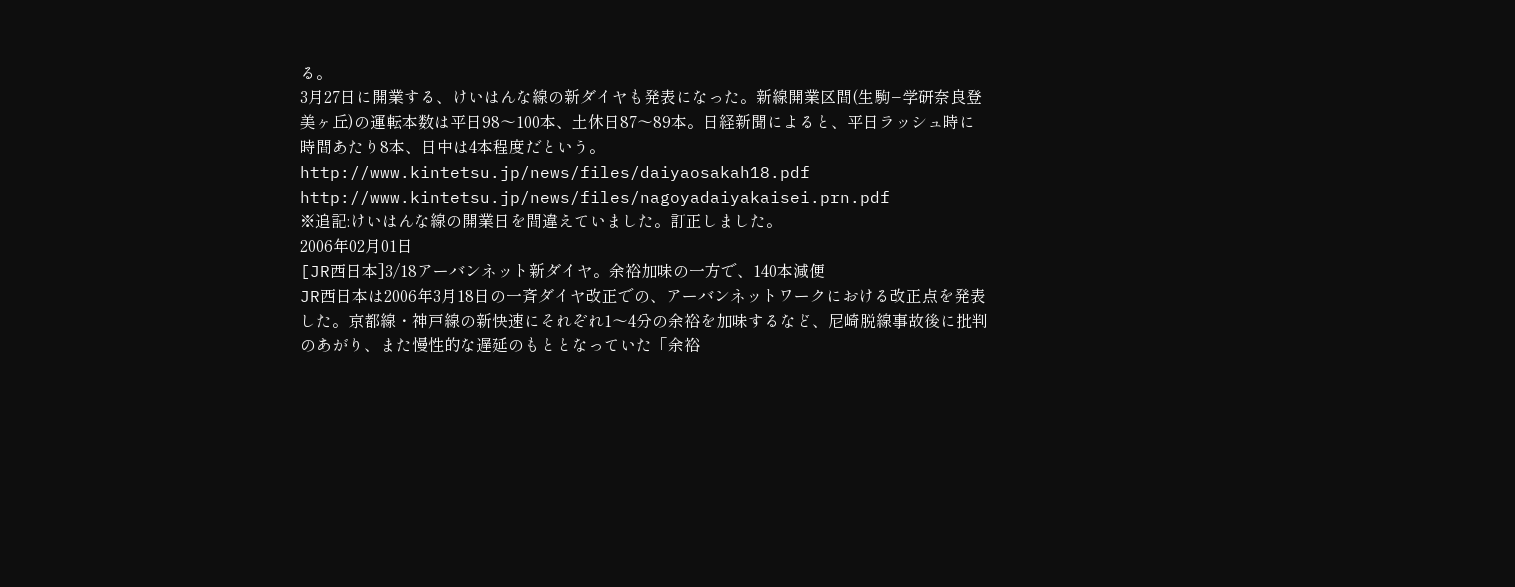る。
3月27日に開業する、けいはんな線の新ダイヤも発表になった。新線開業区間(生駒−学研奈良登美ヶ丘)の運転本数は平日98〜100本、土休日87〜89本。日経新聞によると、平日ラッシュ時に時間あたり8本、日中は4本程度だという。
http://www.kintetsu.jp/news/files/daiyaosakah18.pdf
http://www.kintetsu.jp/news/files/nagoyadaiyakaisei.prn.pdf
※追記:けいはんな線の開業日を間違えていました。訂正しました。
2006年02月01日
[JR西日本]3/18アーバンネット新ダイヤ。余裕加味の一方で、140本減便
JR西日本は2006年3月18日の一斉ダイヤ改正での、アーバンネットワークにおける改正点を発表した。京都線・神戸線の新快速にそれぞれ1〜4分の余裕を加味するなど、尼崎脱線事故後に批判のあがり、また慢性的な遅延のもととなっていた「余裕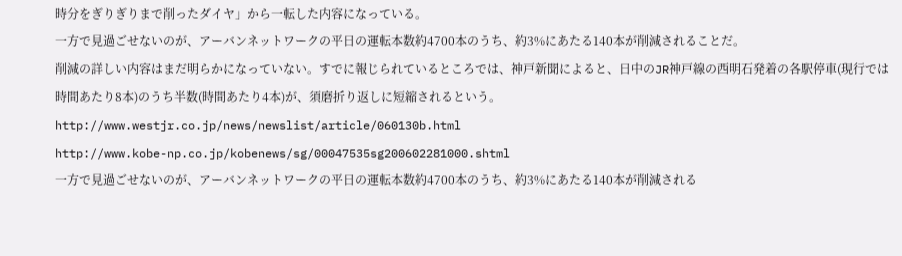時分をぎりぎりまで削ったダイヤ」から一転した内容になっている。
一方で見過ごせないのが、アーバンネットワークの平日の運転本数約4700本のうち、約3%にあたる140本が削減されることだ。
削減の詳しい内容はまだ明らかになっていない。すでに報じられているところでは、神戸新聞によると、日中のJR神戸線の西明石発着の各駅停車(現行では時間あたり8本)のうち半数(時間あたり4本)が、須磨折り返しに短縮されるという。
http://www.westjr.co.jp/news/newslist/article/060130b.html
http://www.kobe-np.co.jp/kobenews/sg/00047535sg200602281000.shtml
一方で見過ごせないのが、アーバンネットワークの平日の運転本数約4700本のうち、約3%にあたる140本が削減される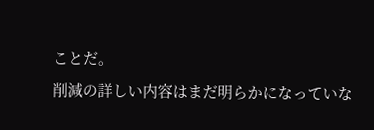ことだ。
削減の詳しい内容はまだ明らかになっていな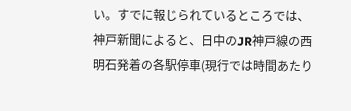い。すでに報じられているところでは、神戸新聞によると、日中のJR神戸線の西明石発着の各駅停車(現行では時間あたり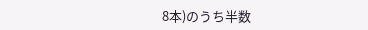8本)のうち半数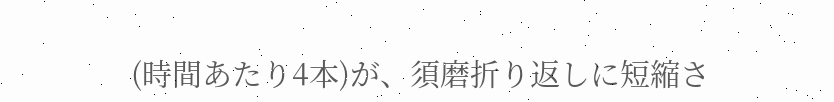(時間あたり4本)が、須磨折り返しに短縮さ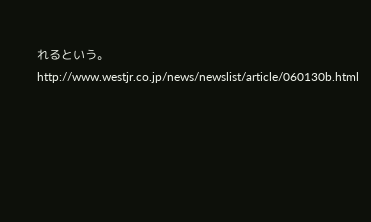れるという。
http://www.westjr.co.jp/news/newslist/article/060130b.html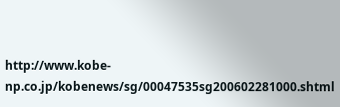http://www.kobe-np.co.jp/kobenews/sg/00047535sg200602281000.shtml